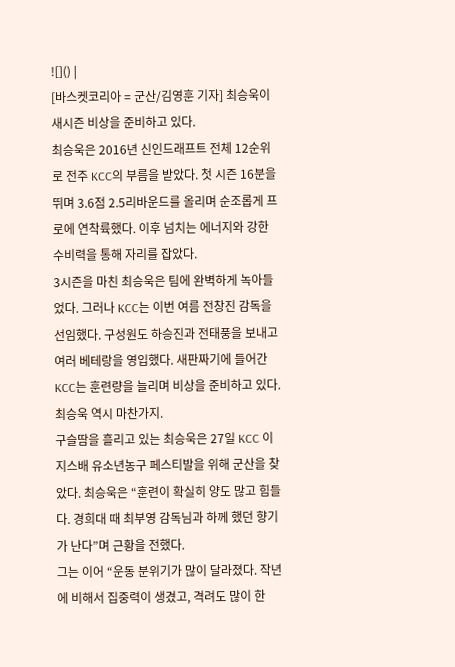![]() |
[바스켓코리아 = 군산/김영훈 기자] 최승욱이 새시즌 비상을 준비하고 있다.
최승욱은 2016년 신인드래프트 전체 12순위로 전주 KCC의 부름을 받았다. 첫 시즌 16분을 뛰며 3.6점 2.5리바운드를 올리며 순조롭게 프로에 연착륙했다. 이후 넘치는 에너지와 강한 수비력을 통해 자리를 잡았다.
3시즌을 마친 최승욱은 팀에 완벽하게 녹아들었다. 그러나 KCC는 이번 여름 전창진 감독을 선임했다. 구성원도 하승진과 전태풍을 보내고 여러 베테랑을 영입했다. 새판짜기에 들어간 KCC는 훈련량을 늘리며 비상을 준비하고 있다. 최승욱 역시 마찬가지.
구슬땀을 흘리고 있는 최승욱은 27일 KCC 이지스배 유소년농구 페스티발을 위해 군산을 찾았다. 최승욱은 “훈련이 확실히 양도 많고 힘들다. 경희대 때 최부영 감독님과 하께 했던 향기가 난다”며 근황을 전했다.
그는 이어 “운동 분위기가 많이 달라졌다. 작년에 비해서 집중력이 생겼고, 격려도 많이 한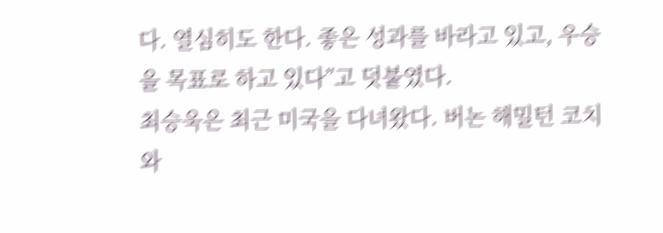다. 열심히도 한다. 좋은 성과를 바라고 있고, 우승을 목표로 하고 있다”고 덧붙였다.
최승욱은 최근 미국을 다녀왔다. 버논 해밀턴 코치와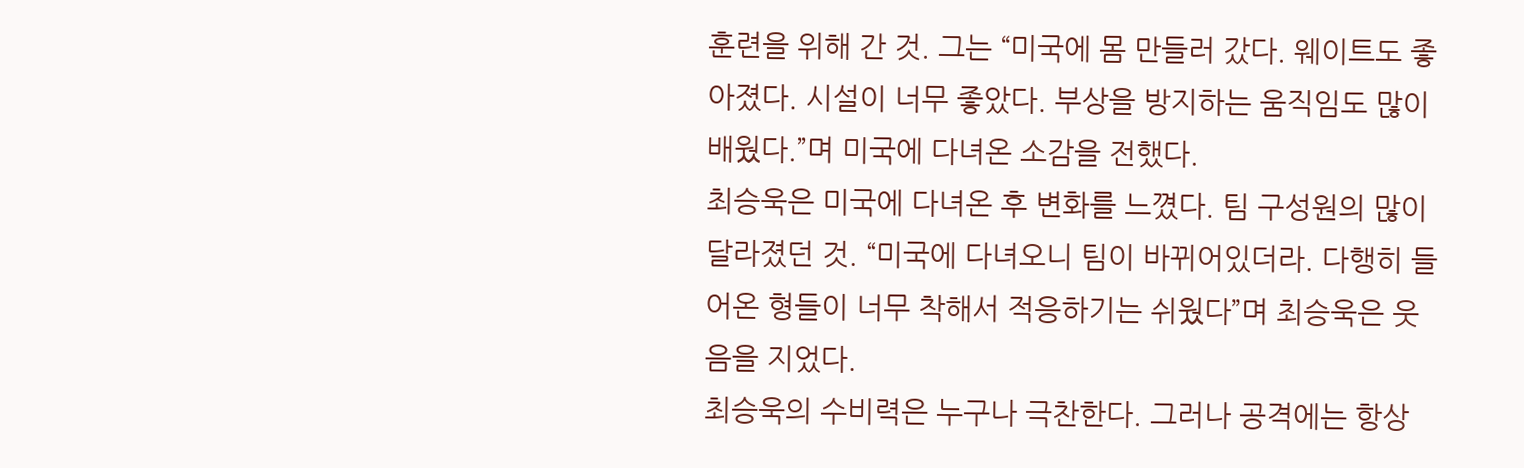훈련을 위해 간 것. 그는 “미국에 몸 만들러 갔다. 웨이트도 좋아졌다. 시설이 너무 좋았다. 부상을 방지하는 움직임도 많이 배웠다.”며 미국에 다녀온 소감을 전했다.
최승욱은 미국에 다녀온 후 변화를 느꼈다. 팀 구성원의 많이 달라졌던 것. “미국에 다녀오니 팀이 바뀌어있더라. 다행히 들어온 형들이 너무 착해서 적응하기는 쉬웠다”며 최승욱은 웃음을 지었다.
최승욱의 수비력은 누구나 극찬한다. 그러나 공격에는 항상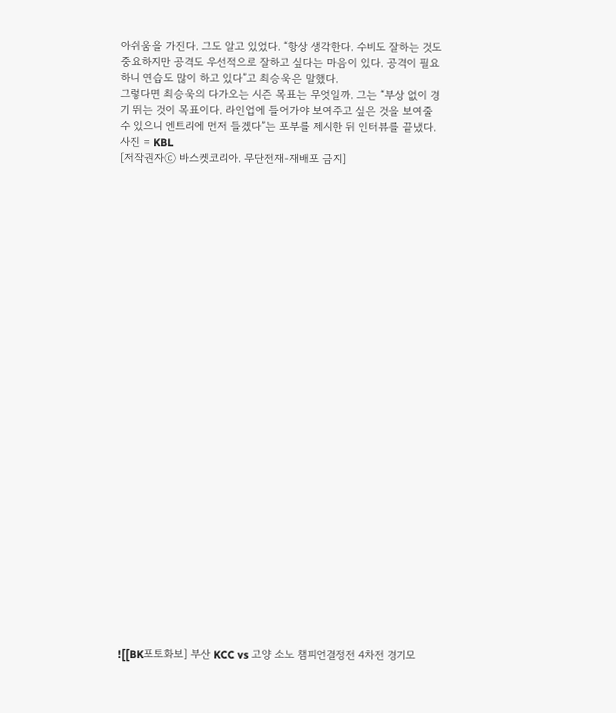아쉬움을 가진다. 그도 알고 있었다. “항상 생각한다. 수비도 잘하는 것도 중요하지만 공격도 우선적으로 잘하고 싶다는 마음이 있다. 공격이 필요하니 연습도 많이 하고 있다”고 최승욱은 말했다.
그렇다면 최승욱의 다가오는 시즌 목표는 무엇일까. 그는 “부상 없이 경기 뛰는 것이 목표이다. 라인업에 들어가야 보여주고 싶은 것을 보여줄 수 있으니 엔트리에 먼저 들겠다”는 포부를 제시한 뒤 인터뷰를 끝냈다.
사진 = KBL
[저작권자ⓒ 바스켓코리아. 무단전재-재배포 금지]






























![[BK포토화보] 부산 KCC vs 고양 소노 챔피언결정전 4차전 경기모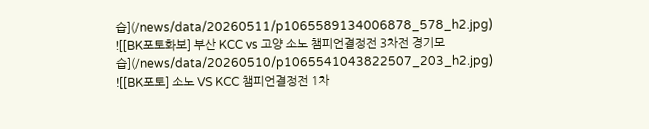습](/news/data/20260511/p1065589134006878_578_h2.jpg)
![[BK포토화보] 부산 KCC vs 고양 소노 챔피언결정전 3차전 경기모습](/news/data/20260510/p1065541043822507_203_h2.jpg)
![[BK포토] 소노 VS KCC 챔피언결정전 1차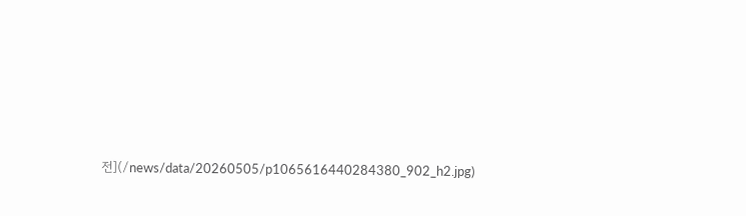전](/news/data/20260505/p1065616440284380_902_h2.jpg)